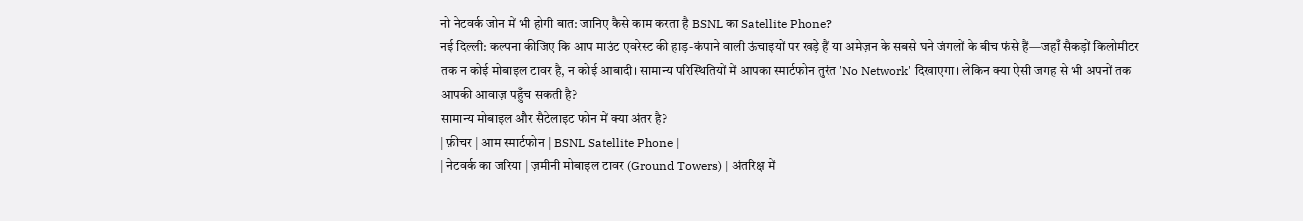नो नेटवर्क जोन में भी होगी बात: जानिए कैसे काम करता है BSNL का Satellite Phone?
नई दिल्ली: कल्पना कीजिए कि आप माउंट एवरेस्ट की हाड़-कंपाने वाली ऊंचाइयों पर खड़े हैं या अमेज़न के सबसे घने जंगलों के बीच फंसे हैं—जहाँ सैकड़ों किलोमीटर तक न कोई मोबाइल टावर है, न कोई आबादी। सामान्य परिस्थितियों में आपका स्मार्टफोन तुरंत 'No Network' दिखाएगा। लेकिन क्या ऐसी जगह से भी अपनों तक आपकी आवाज़ पहुँच सकती है?
सामान्य मोबाइल और सैटेलाइट फोन में क्या अंतर है?
| फ़ीचर | आम स्मार्टफोन | BSNL Satellite Phone |
| नेटवर्क का जरिया | ज़मीनी मोबाइल टावर (Ground Towers) | अंतरिक्ष में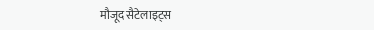मौजूद सैटेलाइट्स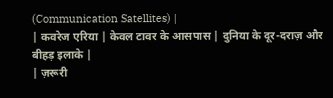(Communication Satellites) |
| कवरेज एरिया | केवल टावर के आसपास | दुनिया के दूर-दराज़ और बीहड़ इलाके |
| ज़रूरी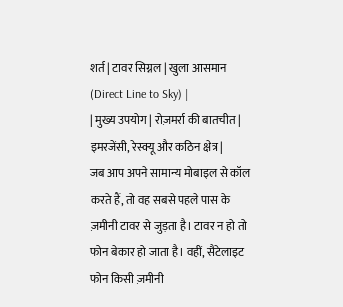शर्त | टावर सिग्नल | खुला आसमान (Direct Line to Sky) |
| मुख्य उपयोग | रोज़मर्रा की बातचीत | इमरजेंसी, रेस्क्यू और कठिन क्षेत्र |
जब आप अपने सामान्य मोबाइल से कॉल करते हैं, तो वह सबसे पहले पास के ज़मीनी टावर से जुड़ता है। टावर न हो तो फोन बेकार हो जाता है। वहीं, सैटेलाइट फोन किसी ज़मीनी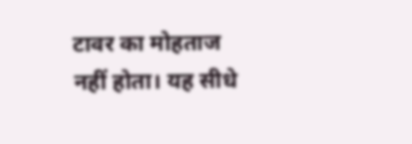टावर का मोहताज नहीं होता। यह सीधे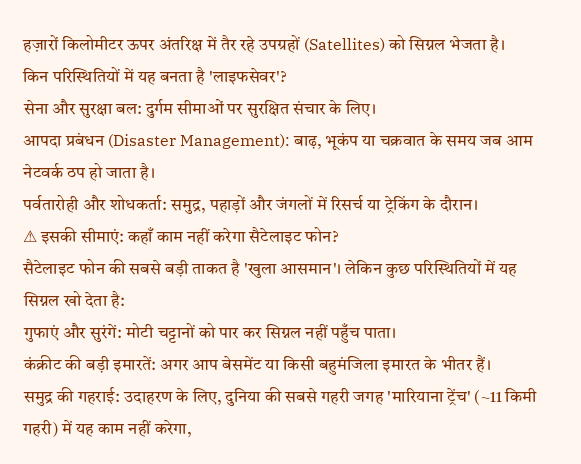हज़ारों किलोमीटर ऊपर अंतरिक्ष में तैर रहे उपग्रहों (Satellites) को सिग्नल भेजता है।
किन परिस्थितियों में यह बनता है 'लाइफसेवर'?
सेना और सुरक्षा बल: दुर्गम सीमाओं पर सुरक्षित संचार के लिए।
आपदा प्रबंधन (Disaster Management): बाढ़, भूकंप या चक्रवात के समय जब आम नेटवर्क ठप हो जाता है।
पर्वतारोही और शोधकर्ता: समुद्र, पहाड़ों और जंगलों में रिसर्च या ट्रेकिंग के दौरान।
⚠ इसकी सीमाएं: कहाँ काम नहीं करेगा सैटेलाइट फोन?
सैटेलाइट फोन की सबसे बड़ी ताकत है 'खुला आसमान'। लेकिन कुछ परिस्थितियों में यह सिग्नल खो देता है:
गुफाएं और सुरंगें: मोटी चट्टानों को पार कर सिग्नल नहीं पहुँच पाता।
कंक्रीट की बड़ी इमारतें: अगर आप बेसमेंट या किसी बहुमंजिला इमारत के भीतर हैं।
समुद्र की गहराई: उदाहरण के लिए, दुनिया की सबसे गहरी जगह 'मारियाना ट्रेंच' (~11 किमी गहरी) में यह काम नहीं करेगा,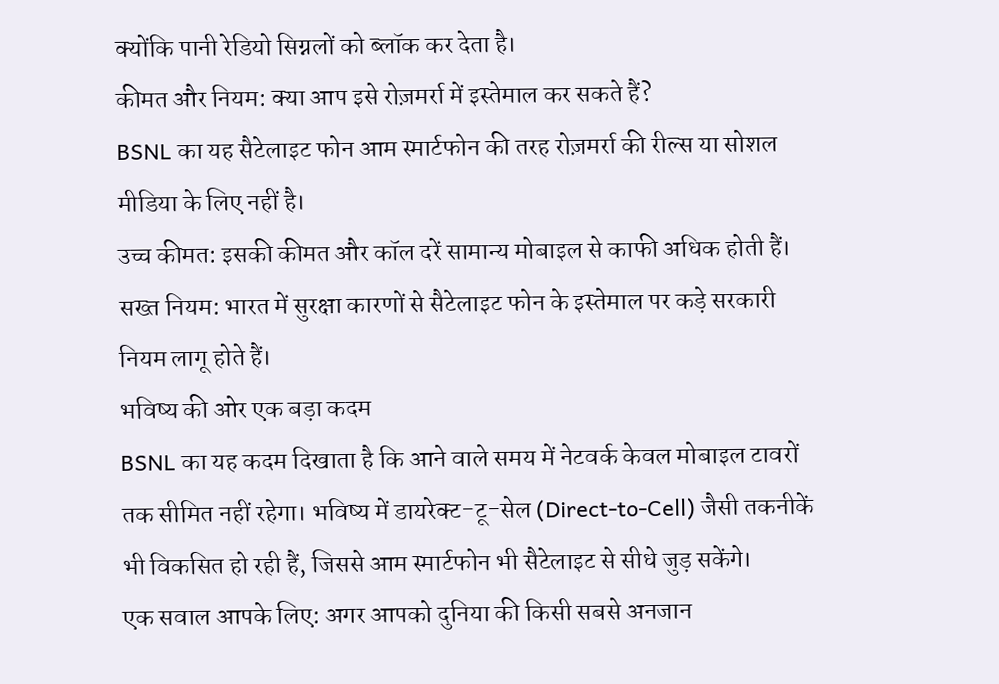क्योंकि पानी रेडियो सिग्नलों को ब्लॉक कर देता है।
कीमत और नियम: क्या आप इसे रोज़मर्रा में इस्तेमाल कर सकते हैं?
BSNL का यह सैटेलाइट फोन आम स्मार्टफोन की तरह रोज़मर्रा की रील्स या सोशल मीडिया के लिए नहीं है।
उच्च कीमत: इसकी कीमत और कॉल दरें सामान्य मोबाइल से काफी अधिक होती हैं।
सख्त नियम: भारत में सुरक्षा कारणों से सैटेलाइट फोन के इस्तेमाल पर कड़े सरकारी नियम लागू होते हैं।
भविष्य की ओर एक बड़ा कदम
BSNL का यह कदम दिखाता है कि आने वाले समय में नेटवर्क केवल मोबाइल टावरों तक सीमित नहीं रहेगा। भविष्य में डायरेक्ट-टू-सेल (Direct-to-Cell) जैसी तकनीकें भी विकसित हो रही हैं, जिससे आम स्मार्टफोन भी सैटेलाइट से सीधे जुड़ सकेंगे।
एक सवाल आपके लिए: अगर आपको दुनिया की किसी सबसे अनजान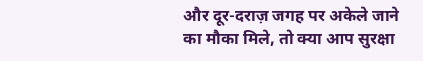और दूर-दराज़ जगह पर अकेले जाने का मौका मिले, तो क्या आप सुरक्षा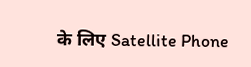के लिए Satellite Phone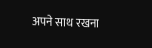अपने साथ रखना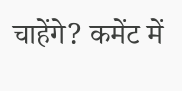चाहेंगे? कमेंट में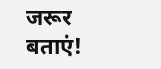जरूर बताएं!